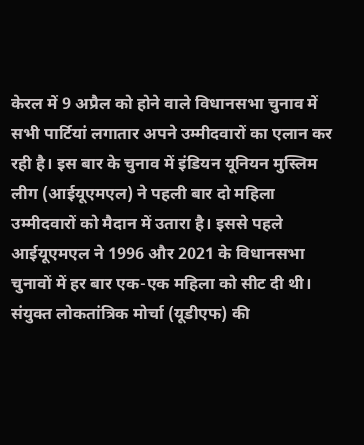केरल में 9 अप्रैल को होने वाले विधानसभा चुनाव में सभी पार्टियां लगातार अपने उम्मीदवारों का एलान कर रही है। इस बार के चुनाव में इंडियन यूनियन मुस्लिम लीग (आईयूएमएल) ने पहली बार दो महिला उम्मीदवारों को मैदान में उतारा है। इससे पहले आईयूएमएल ने 1996 और 2021 के विधानसभा चुनावों में हर बार एक-एक महिला को सीट दी थी। संयुक्त लोकतांत्रिक मोर्चा (यूडीएफ) की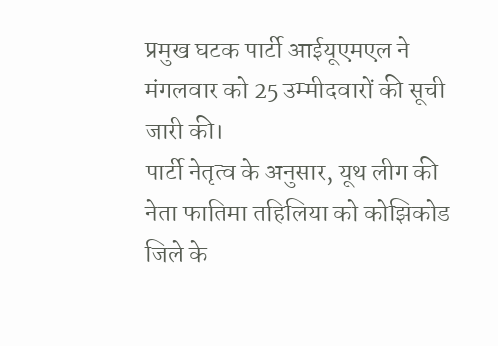प्रमुख घटक पार्टी आईयूएमएल ने मंगलवार को 25 उम्मीदवारों की सूची जारी की।
पार्टी नेतृत्व के अनुसार, यूथ लीग की नेता फातिमा तहिलिया को कोझिकोड जिले के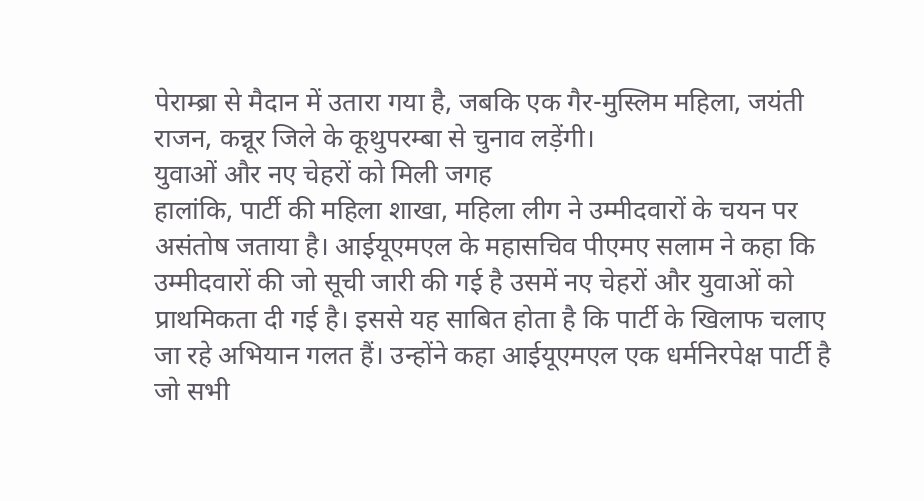पेराम्ब्रा से मैदान में उतारा गया है, जबकि एक गैर-मुस्लिम महिला, जयंती राजन, कन्नूर जिले के कूथुपरम्बा से चुनाव लड़ेंगी।
युवाओं और नए चेहरों को मिली जगह
हालांकि, पार्टी की महिला शाखा, महिला लीग ने उम्मीदवारों के चयन पर असंतोष जताया है। आईयूएमएल के महासचिव पीएमए सलाम ने कहा कि उम्मीदवारों की जो सूची जारी की गई है उसमें नए चेहरों और युवाओं को प्राथमिकता दी गई है। इससे यह साबित होता है कि पार्टी के खिलाफ चलाए जा रहे अभियान गलत हैं। उन्होंने कहा आईयूएमएल एक धर्मनिरपेक्ष पार्टी है जो सभी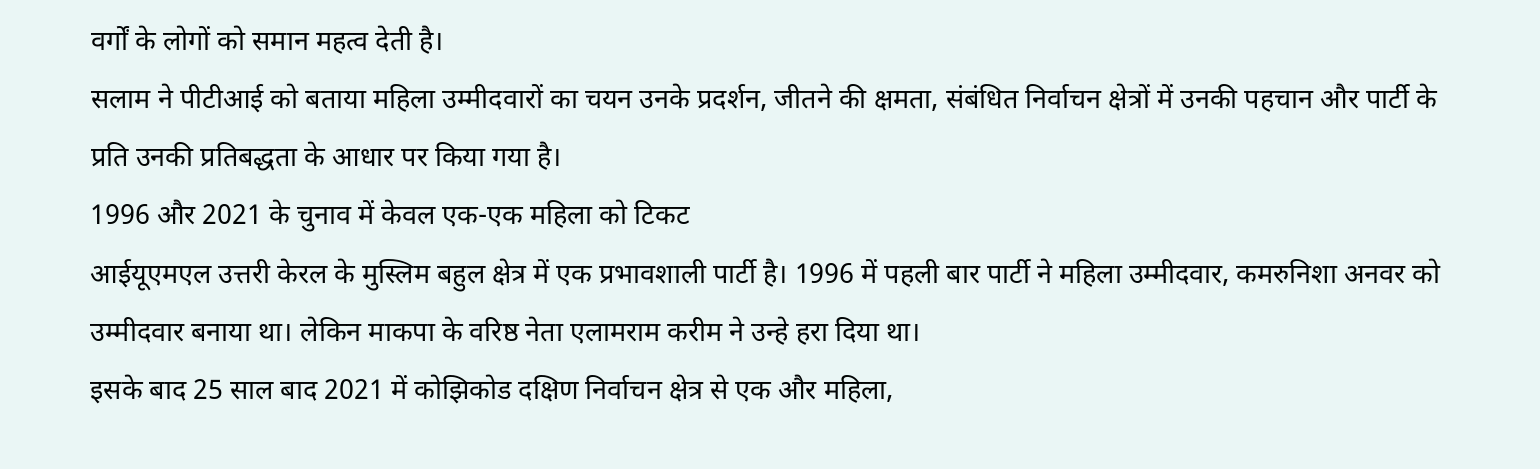वर्गों के लोगों को समान महत्व देती है।
सलाम ने पीटीआई को बताया महिला उम्मीदवारों का चयन उनके प्रदर्शन, जीतने की क्षमता, संबंधित निर्वाचन क्षेत्रों में उनकी पहचान और पार्टी के प्रति उनकी प्रतिबद्धता के आधार पर किया गया है।
1996 और 2021 के चुनाव में केवल एक-एक महिला को टिकट
आईयूएमएल उत्तरी केरल के मुस्लिम बहुल क्षेत्र में एक प्रभावशाली पार्टी है। 1996 में पहली बार पार्टी ने महिला उम्मीदवार, कमरुनिशा अनवर को उम्मीदवार बनाया था। लेकिन माकपा के वरिष्ठ नेता एलामराम करीम ने उन्हे हरा दिया था।
इसके बाद 25 साल बाद 2021 में कोझिकोड दक्षिण निर्वाचन क्षेत्र से एक और महिला,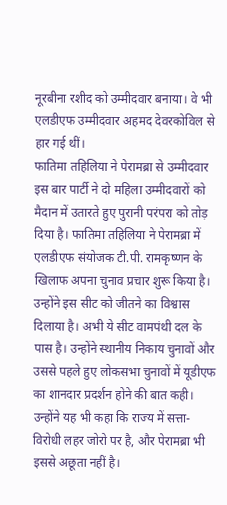नूरबीना रशीद को उम्मीदवार बनाया। वे भी एलडीएफ उम्मीदवार अहमद देवरकोविल से हार गई थीं।
फातिमा तहिलिया ने पेरामब्रा से उम्मीदवार
इस बार पार्टी ने दो महिला उम्मीदवारों को मैदान में उतारते हुए पुरानी परंपरा को तोड़ दिया है। फातिमा तहिलिया ने पेरामब्रा में एलडीएफ संयोजक टी.पी. रामकृष्णन के खिलाफ अपना चुनाव प्रचार शुरू किया है। उन्होंने इस सीट को जीतने का विश्वास दिलाया है। अभी ये सीट वामपंथी दल के पास है। उन्होंने स्थानीय निकाय चुनावों और उससे पहले हुए लोकसभा चुनावों में यूडीएफ का शानदार प्रदर्शन होने की बात कही।
उन्होंने यह भी कहा कि राज्य में सत्ता-विरोधी लहर जोरो पर है, और पेरामब्रा भी इससे अछूता नहीं है।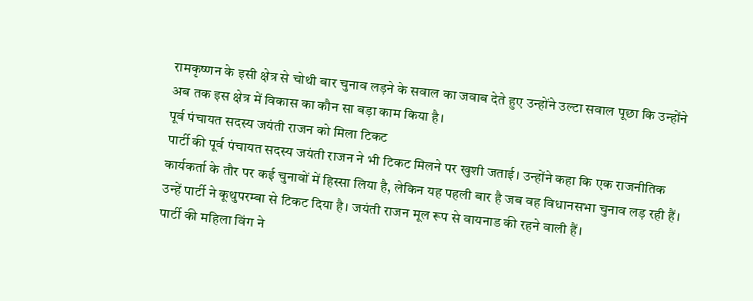रामकृष्णन के इसी क्षेत्र से चोथी बार चुनाव लड़ने के सवाल का जवाब देते हुए उन्होंने उल्टा सवाल पूछा कि उन्होंने अब तक इस क्षेत्र में विकास का कौन सा बड़ा काम किया है।
पूर्व पंचायत सदस्य जयंती राजन को मिला टिकट
पार्टी की पूर्व पंचायत सदस्य जयंती राजन ने भी टिकट मिलने पर खुशी जताई। उन्होंने कहा कि एक राजनीतिक कार्यकर्ता के तौर पर कई चुनावों में हिस्सा लिया है, लेकिन यह पहली बार है जब वह विधानसभा चुनाव लड़ रही हैं। उन्हें पार्टी ने कूथुपरम्बा से टिकट दिया है। जयंती राजन मूल रूप से वायनाड की रहने वाली हैं।
पार्टी की महिला विंग ने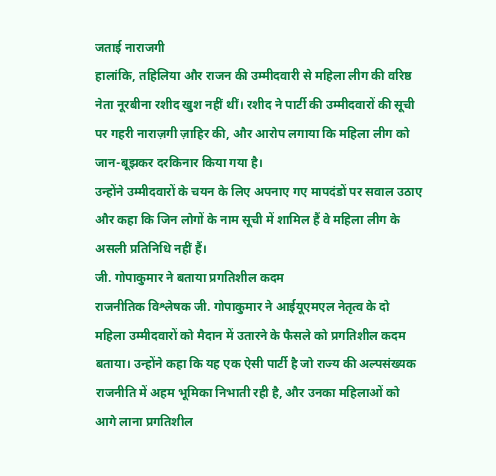जताई नाराजगी
हालांकि, तहिलिया और राजन की उम्मीदवारी से महिला लीग की वरिष्ठ नेता नूरबीना रशीद खुश नहीं थीं। रशीद ने पार्टी की उम्मीदवारों की सूची पर गहरी नाराज़गी ज़ाहिर की, और आरोप लगाया कि महिला लीग को जान-बूझकर दरकिनार किया गया है।
उन्होंने उम्मीदवारों के चयन के लिए अपनाए गए मापदंडों पर सवाल उठाए और कहा कि जिन लोगों के नाम सूची में शामिल हैं वे महिला लीग के असली प्रतिनिधि नहीं हैं।
जी. गोपाकुमार ने बताया प्रगतिशील कदम
राजनीतिक विश्लेषक जी. गोपाकुमार ने आईयूएमएल नेतृत्व के दो महिला उम्मीदवारों को मैदान में उतारने के फैसले को प्रगतिशील कदम बताया। उन्होंने कहा कि यह एक ऐसी पार्टी है जो राज्य की अल्पसंख्यक राजनीति में अहम भूमिका निभाती रही है, और उनका महिलाओं को आगे लाना प्रगतिशील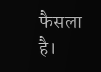फैसला है।